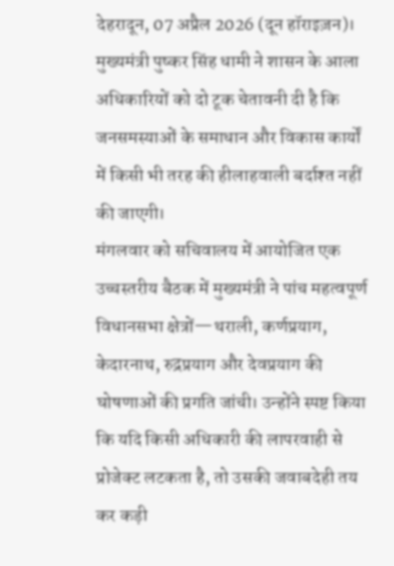देहरादून, 07 अप्रैल 2026 (दून हॉराइज़न)। मुख्यमंत्री पुष्कर सिंह धामी ने शासन के आला अधिकारियों को दो टूक चेतावनी दी है कि जनसमस्याओं के समाधान और विकास कार्यों में किसी भी तरह की हीलाहवाली बर्दाश्त नहीं की जाएगी।
मंगलवार को सचिवालय में आयोजित एक उच्चस्तरीय बैठक में मुख्यमंत्री ने पांच महत्वपूर्ण विधानसभा क्षेत्रों—थराली, कर्णप्रयाग, केदारनाथ, रुद्रप्रयाग और देवप्रयाग की घोषणाओं की प्रगति जांची। उन्होंने स्पष्ट किया कि यदि किसी अधिकारी की लापरवाही से प्रोजेक्ट लटकता है, तो उसकी जवाबदेही तय कर कड़ी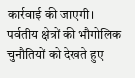कार्रवाई की जाएगी।
पर्वतीय क्षेत्रों की भौगोलिक चुनौतियों को देखते हुए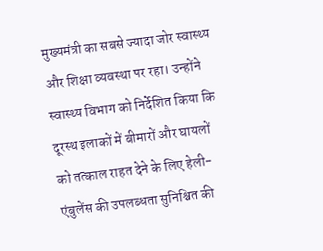मुख्यमंत्री का सबसे ज्यादा जोर स्वास्थ्य और शिक्षा व्यवस्था पर रहा। उन्होंने स्वास्थ्य विभाग को निर्देशित किया कि दूरस्थ इलाकों में बीमारों और घायलों को तत्काल राहत देने के लिए हेली-एंबुलेंस की उपलब्धता सुनिश्चित की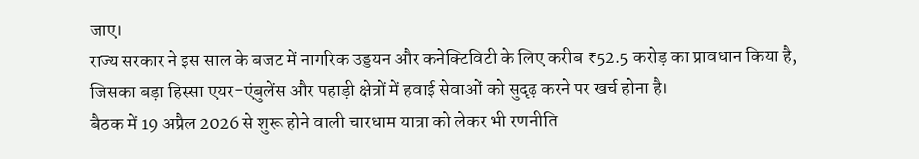जाए।
राज्य सरकार ने इस साल के बजट में नागरिक उड्डयन और कनेक्टिविटी के लिए करीब ₹52.5 करोड़ का प्रावधान किया है, जिसका बड़ा हिस्सा एयर-एंबुलेंस और पहाड़ी क्षेत्रों में हवाई सेवाओं को सुदृढ़ करने पर खर्च होना है।
बैठक में 19 अप्रैल 2026 से शुरू होने वाली चारधाम यात्रा को लेकर भी रणनीति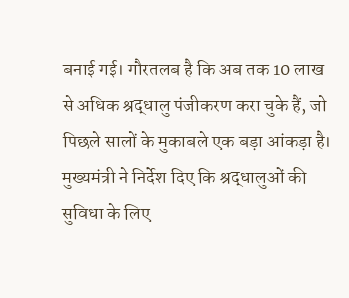बनाई गई। गौरतलब है कि अब तक 10 लाख से अधिक श्रद्धालु पंजीकरण करा चुके हैं, जो पिछले सालों के मुकाबले एक बड़ा आंकड़ा है।
मुख्यमंत्री ने निर्देश दिए कि श्रद्धालुओं की सुविधा के लिए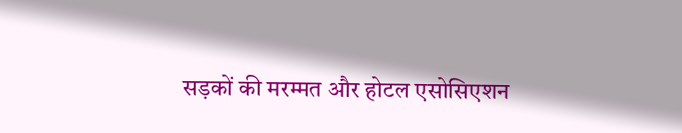सड़कों की मरम्मत और होटल एसोसिएशन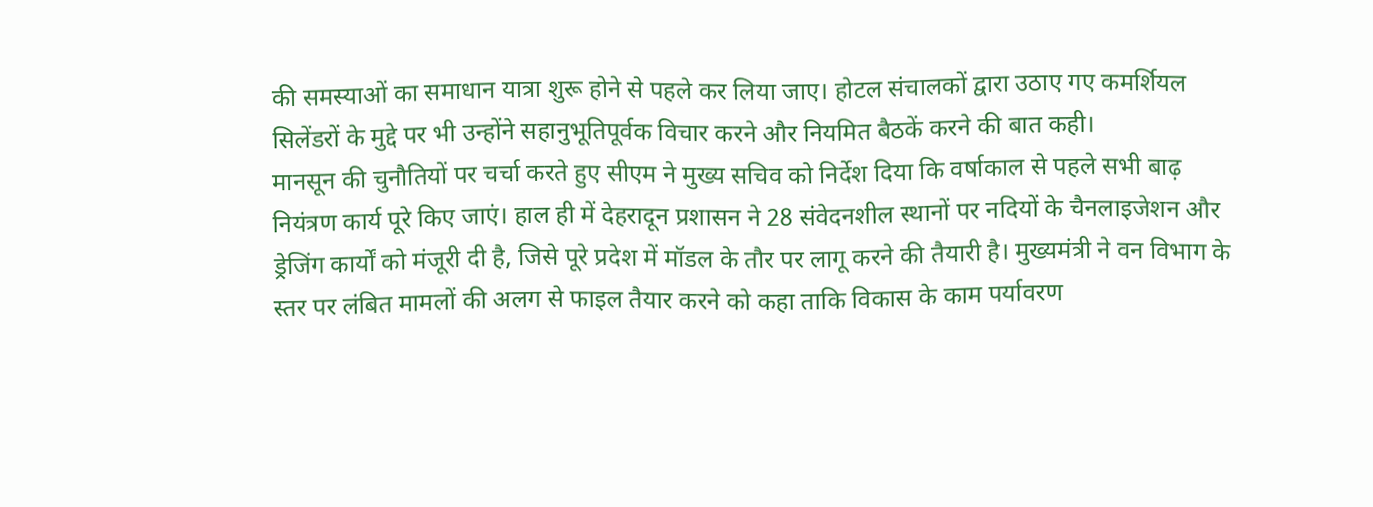की समस्याओं का समाधान यात्रा शुरू होने से पहले कर लिया जाए। होटल संचालकों द्वारा उठाए गए कमर्शियल सिलेंडरों के मुद्दे पर भी उन्होंने सहानुभूतिपूर्वक विचार करने और नियमित बैठकें करने की बात कही।
मानसून की चुनौतियों पर चर्चा करते हुए सीएम ने मुख्य सचिव को निर्देश दिया कि वर्षाकाल से पहले सभी बाढ़ नियंत्रण कार्य पूरे किए जाएं। हाल ही में देहरादून प्रशासन ने 28 संवेदनशील स्थानों पर नदियों के चैनलाइजेशन और ड्रेजिंग कार्यों को मंजूरी दी है, जिसे पूरे प्रदेश में मॉडल के तौर पर लागू करने की तैयारी है। मुख्यमंत्री ने वन विभाग के स्तर पर लंबित मामलों की अलग से फाइल तैयार करने को कहा ताकि विकास के काम पर्यावरण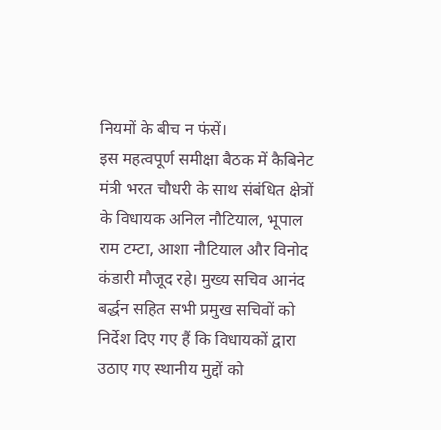नियमों के बीच न फंसें।
इस महत्वपूर्ण समीक्षा बैठक में कैबिनेट मंत्री भरत चौधरी के साथ संबंधित क्षेत्रों के विधायक अनिल नौटियाल, भूपाल राम टम्टा, आशा नौटियाल और विनोद कंडारी मौजूद रहे। मुख्य सचिव आनंद बर्द्धन सहित सभी प्रमुख सचिवों को निर्देश दिए गए हैं कि विधायकों द्वारा उठाए गए स्थानीय मुद्दों को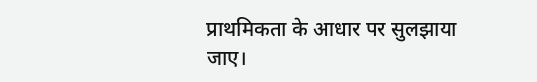प्राथमिकता के आधार पर सुलझाया जाए।